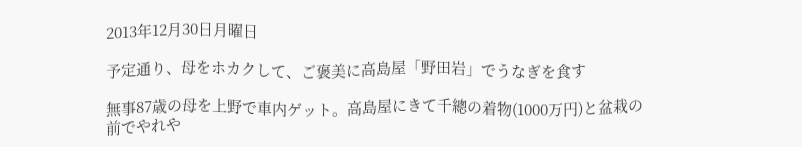2013年12月30日月曜日

予定通り、母をホカクして、ご褒美に高島屋「野田岩」でうなぎを食す

無事87歳の母を上野で車内ゲット。高島屋にきて千總の着物(1000万円)と盆栽の前でやれや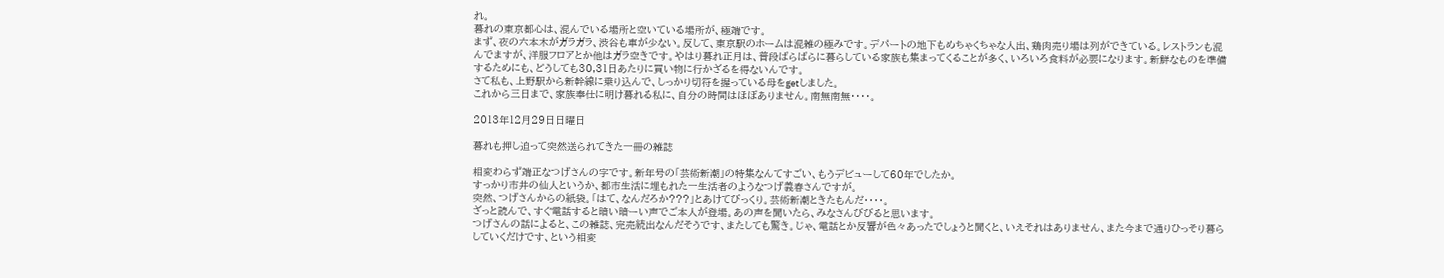れ。
暮れの東京都心は、混んでいる場所と空いている場所が、極端です。
まず、夜の六本木がガラガラ、渋谷も車が少ない。反して、東京駅のホームは混雑の極みです。デパートの地下もめちゃくちゃな人出、鶏肉売り場は列ができている。レストランも混んでますが、洋服フロアとか他はガラ空きです。やはり暮れ正月は、普段ばらばらに暮らしている家族も集まってくることが多く、いろいろ食料が必要になります。新鮮なものを準備するためにも、どうしても30,31日あたりに買い物に行かざるを得ないんです。
さて私も、上野駅から新幹線に乗り込んで、しっかり切符を握っている母をgetしました。
これから三日まで、家族奉仕に明け暮れる私に、自分の時間はほぼありません。南無南無・・・・。

2013年12月29日日曜日

暮れも押し迫って突然送られてきた一冊の雑誌

相変わらず端正なつげさんの字です。新年号の「芸術新潮」の特集なんてすごい、もうデビューして60年でしたか。
すっかり市井の仙人というか、都市生活に埋もれた一生活者のようなつげ義春さんですが。
突然、つげさんからの紙袋。「はて、なんだろか???」とあけてびっくり。芸術新潮ときたもんだ・・・・。
ざっと読んで、すぐ電話すると暗い暗ーい声でご本人が登場。あの声を聞いたら、みなさんびびると思います。
つげさんの話によると、この雑誌、完売続出なんだそうです、またしても驚き。じゃ、電話とか反響が色々あったでしょうと聞くと、いえそれはありません、また今まで通りひっそり暮らしていくだけです、という相変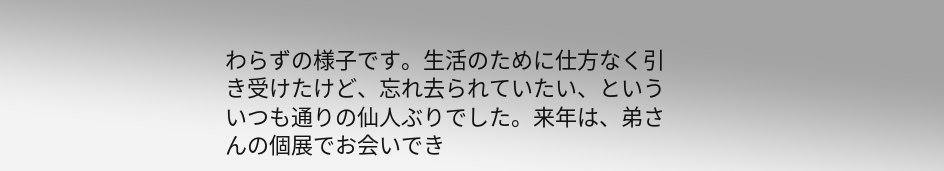わらずの様子です。生活のために仕方なく引き受けたけど、忘れ去られていたい、といういつも通りの仙人ぶりでした。来年は、弟さんの個展でお会いでき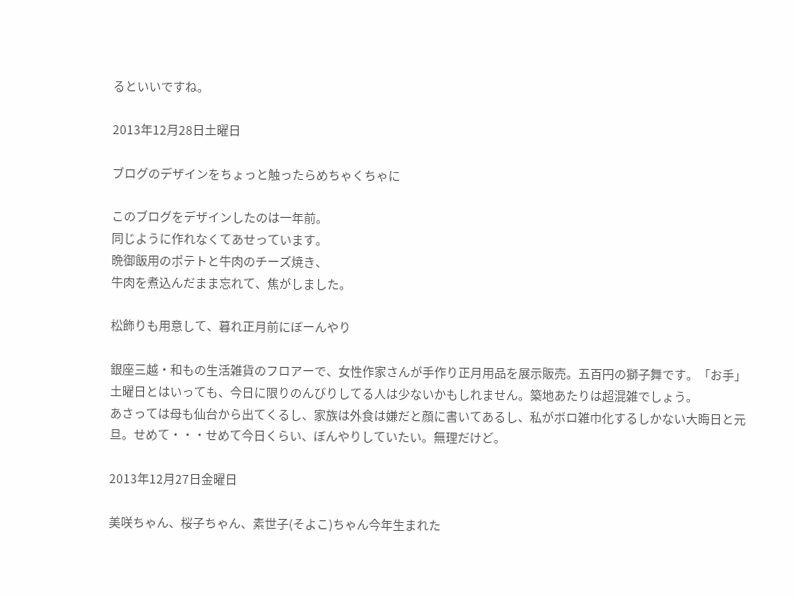るといいですね。

2013年12月28日土曜日

ブログのデザインをちょっと触ったらめちゃくちゃに

このブログをデザインしたのは一年前。
同じように作れなくてあせっています。
晩御飯用のポテトと牛肉のチーズ焼き、
牛肉を煮込んだまま忘れて、焦がしました。

松飾りも用意して、暮れ正月前にぼーんやり

銀座三越・和もの生活雑貨のフロアーで、女性作家さんが手作り正月用品を展示販売。五百円の獅子舞です。「お手」
土曜日とはいっても、今日に限りのんびりしてる人は少ないかもしれません。築地あたりは超混雑でしょう。
あさっては母も仙台から出てくるし、家族は外食は嫌だと顔に書いてあるし、私がボロ雑巾化するしかない大晦日と元旦。せめて・・・せめて今日くらい、ぼんやりしていたい。無理だけど。

2013年12月27日金曜日

美咲ちゃん、桜子ちゃん、素世子(そよこ)ちゃん今年生まれた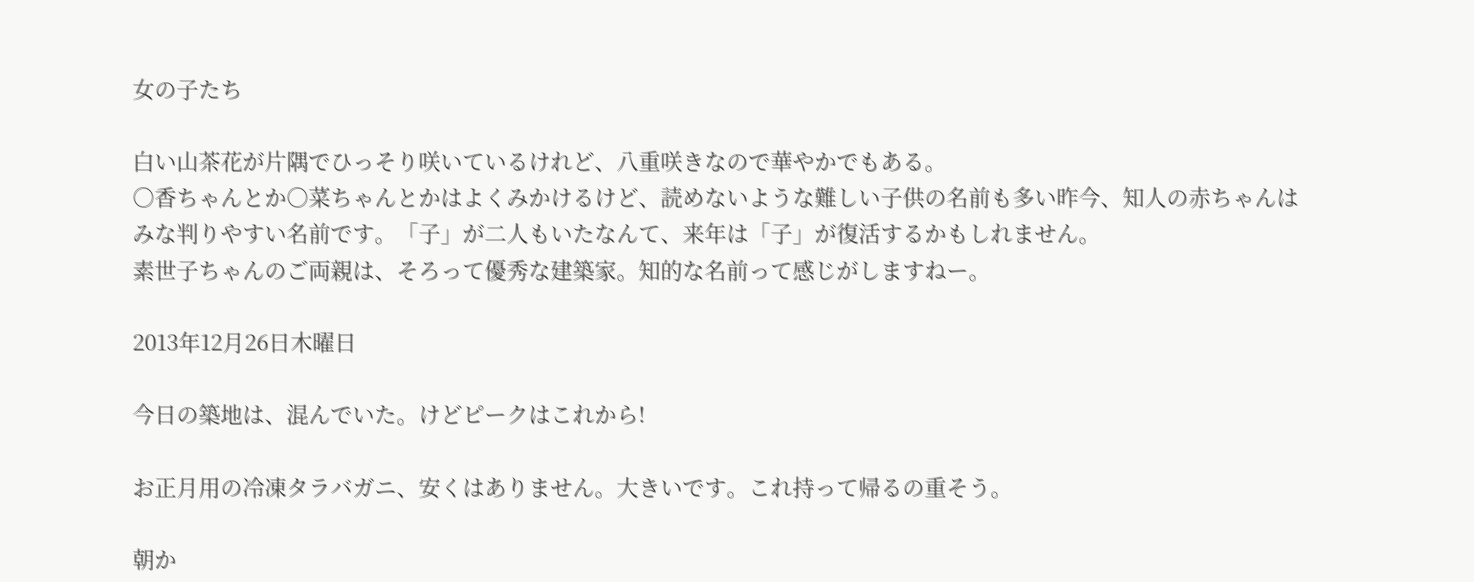女の子たち

白い山茶花が片隅でひっそり咲いているけれど、八重咲きなので華やかでもある。
○香ちゃんとか○菜ちゃんとかはよくみかけるけど、読めないような難しい子供の名前も多い昨今、知人の赤ちゃんはみな判りやすい名前です。「子」が二人もいたなんて、来年は「子」が復活するかもしれません。
素世子ちゃんのご両親は、そろって優秀な建築家。知的な名前って感じがしますねー。

2013年12月26日木曜日

今日の築地は、混んでいた。けどピークはこれから!

お正月用の冷凍タラバガニ、安くはありません。大きいです。これ持って帰るの重そう。

朝か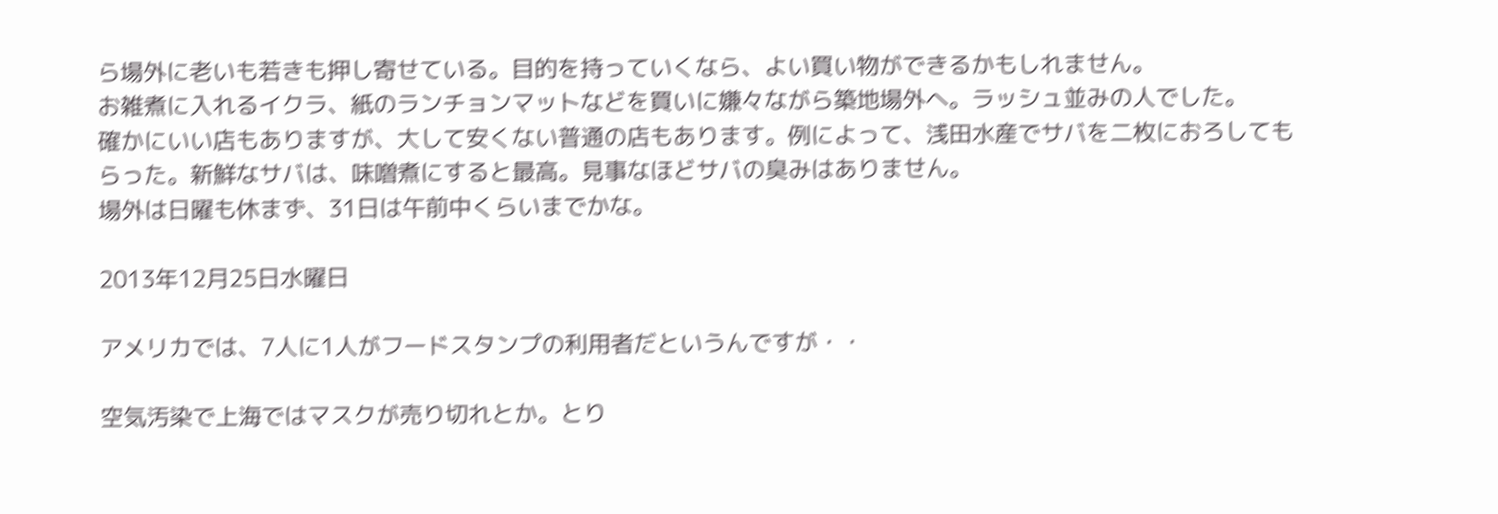ら場外に老いも若きも押し寄せている。目的を持っていくなら、よい買い物ができるかもしれません。
お雑煮に入れるイクラ、紙のランチョンマットなどを買いに嫌々ながら築地場外へ。ラッシュ並みの人でした。
確かにいい店もありますが、大して安くない普通の店もあります。例によって、浅田水産でサバを二枚におろしてもらった。新鮮なサバは、味噌煮にすると最高。見事なほどサバの臭みはありません。
場外は日曜も休まず、31日は午前中くらいまでかな。

2013年12月25日水曜日

アメリカでは、7人に1人がフードスタンプの利用者だというんですが・・

空気汚染で上海ではマスクが売り切れとか。とり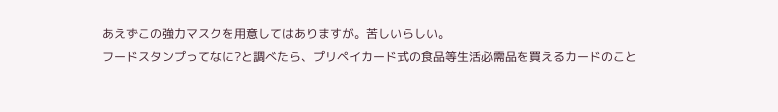あえずこの強力マスクを用意してはありますが。苦しいらしい。
フードスタンプってなに?と調べたら、プリペイカード式の食品等生活必需品を買えるカードのこと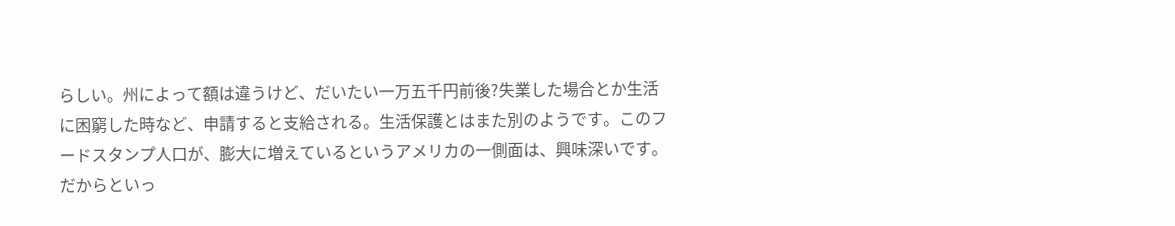らしい。州によって額は違うけど、だいたい一万五千円前後?失業した場合とか生活に困窮した時など、申請すると支給される。生活保護とはまた別のようです。このフードスタンプ人口が、膨大に増えているというアメリカの一側面は、興味深いです。だからといっ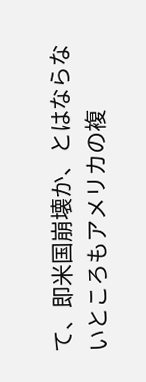て、即米国崩壊か、とはならないところもアメリカの複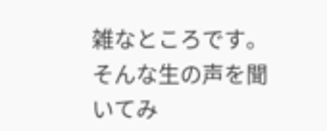雑なところです。そんな生の声を聞いてみ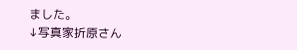ました。
↓写真家折原さん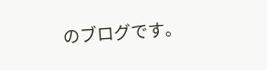のブログです。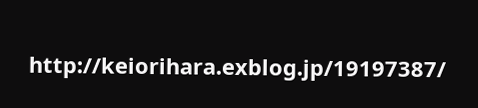http://keiorihara.exblog.jp/19197387/